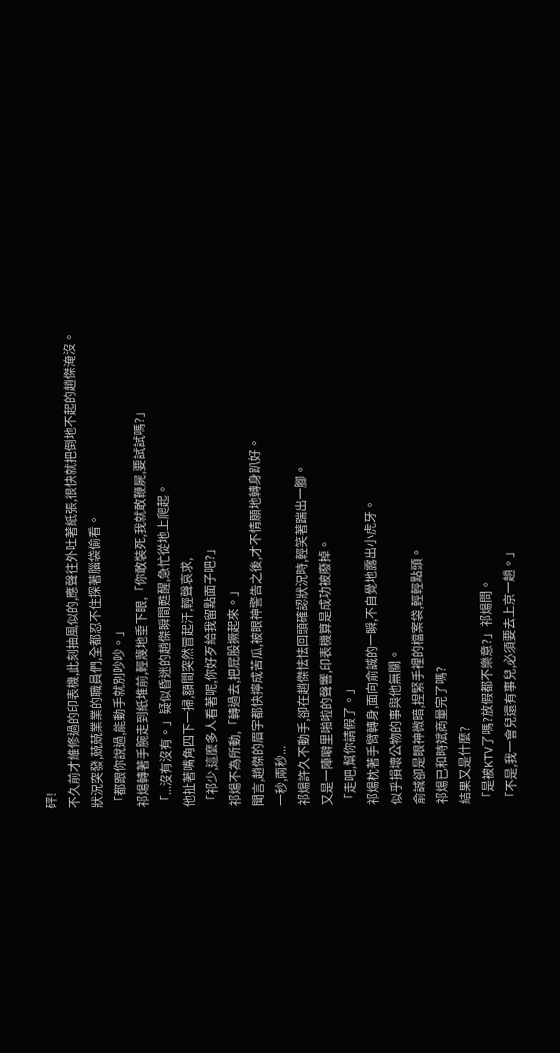砰!
不久前才維修過的印表機,此刻抽風似的,應聲往外吐著紙張,很快就把倒地不起的趙傑淹沒。
狀況突發,兢兢業業的職員們,全都忍不住探著腦袋偷看。
「都跟你說過,能動手就別吵吵。」
祁煬轉著手腕走到紙堆前,輕蔑地垂下眼,「你敢裝死,我就敢鞭屍,要試試嗎?」
「...沒有沒有。」疑似昏迷的趙傑瞬間甦醒,急忙從地上爬起。
他扯著嘴角四下一掃,額間突然冒起汗,輕聲哀求,
「祁少,這麼多人看著呢,你好歹給我留點面子吧?」
祁煬不為所動,「轉過去,把屁股撅起來。」
聞言,趙傑的眉宇都快擰成苦瓜,被眼神警告之後,才不情願地轉身趴好。
一秒,兩秒...
祁煬許久不動手,卻在趙傑怯怯回頭確認狀況時,輕笑著踹出一腳。
又是一陣噼里啪啦的聲響,印表機算是成功被廢掉。
「走吧,幫你請假了。」
祁煬枕著手臂轉身,面向俞誠的一瞬,不自覺地露出小虎牙。
似乎損壞公物的事與他無關。
俞誠卻是眼神微暗,捏緊手裡的檔案袋,輕輕點頭。
祁煬已和時斌商量完了嗎?
結果又是什麼?
「是被KTV了嗎?放假都不樂意?」祁煬問。
「不是,我一會兒還有事兒,必須要去上京一趟。」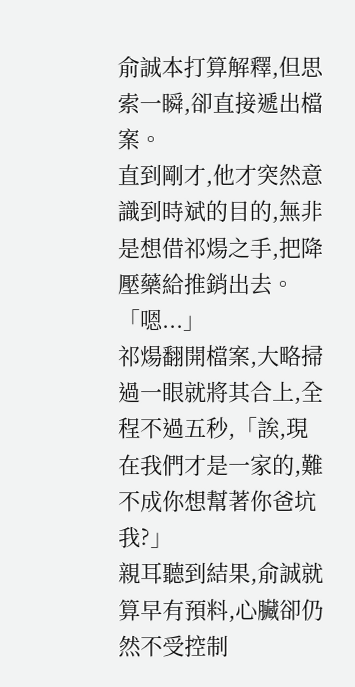俞誠本打算解釋,但思索一瞬,卻直接遞出檔案。
直到剛才,他才突然意識到時斌的目的,無非是想借祁煬之手,把降壓藥給推銷出去。
「嗯...」
祁煬翻開檔案,大略掃過一眼就將其合上,全程不過五秒,「誒,現在我們才是一家的,難不成你想幫著你爸坑我?」
親耳聽到結果,俞誠就算早有預料,心臟卻仍然不受控制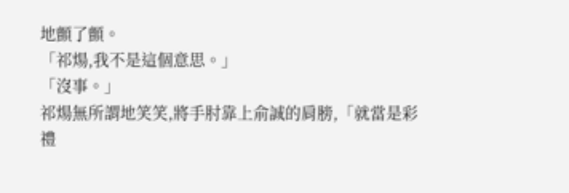地顫了顫。
「祁煬,我不是這個意思。」
「沒事。」
祁煬無所謂地笑笑,將手肘靠上俞誠的肩膀,「就當是彩禮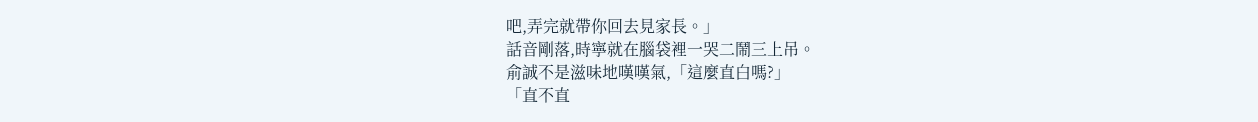吧,弄完就帶你回去見家長。」
話音剛落,時寧就在腦袋裡一哭二鬧三上吊。
俞誠不是滋味地嘆嘆氣,「這麼直白嗎?」
「直不直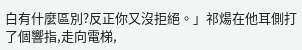白有什麼區別?反正你又沒拒絕。」祁煬在他耳側打了個響指,走向電梯,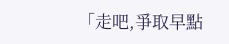「走吧,爭取早點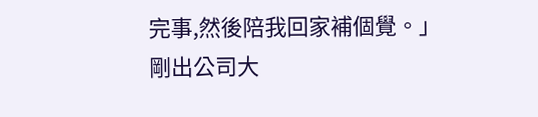完事,然後陪我回家補個覺。」
剛出公司大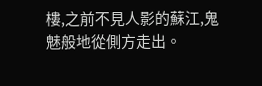樓,之前不見人影的蘇江,鬼魅般地從側方走出。